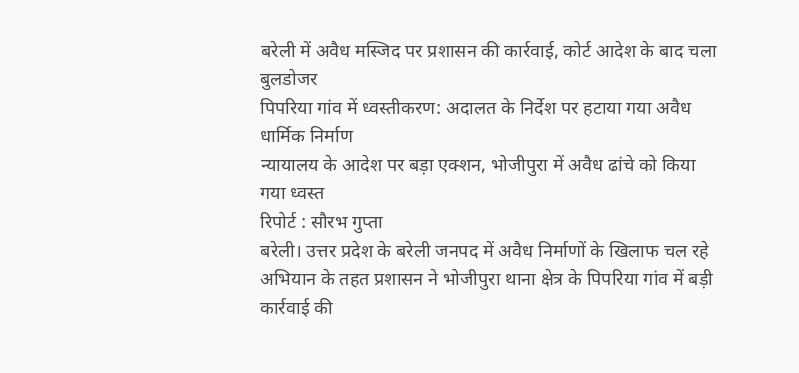बरेली में अवैध मस्जिद पर प्रशासन की कार्रवाई, कोर्ट आदेश के बाद चला बुलडोजर
पिपरिया गांव में ध्वस्तीकरण: अदालत के निर्देश पर हटाया गया अवैध धार्मिक निर्माण
न्यायालय के आदेश पर बड़ा एक्शन, भोजीपुरा में अवैध ढांचे को किया गया ध्वस्त
रिपोर्ट : सौरभ गुप्ता
बरेली। उत्तर प्रदेश के बरेली जनपद में अवैध निर्माणों के खिलाफ चल रहे अभियान के तहत प्रशासन ने भोजीपुरा थाना क्षेत्र के पिपरिया गांव में बड़ी कार्रवाई की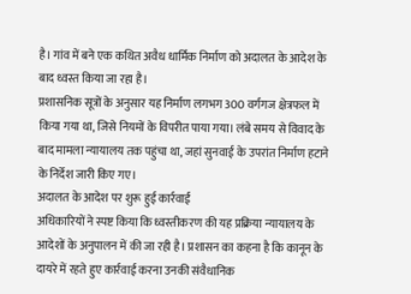है। गांव में बने एक कथित अवैध धार्मिक निर्माण को अदालत के आदेश के बाद ध्वस्त किया जा रहा है।
प्रशासनिक सूत्रों के अनुसार यह निर्माण लगभग 300 वर्गगज क्षेत्रफल में किया गया था, जिसे नियमों के विपरीत पाया गया। लंबे समय से विवाद के बाद मामला न्यायालय तक पहुंचा था, जहां सुनवाई के उपरांत निर्माण हटाने के निर्देश जारी किए गए।
अदालत के आदेश पर शुरू हुई कार्रवाई
अधिकारियों ने स्पष्ट किया कि ध्वस्तीकरण की यह प्रक्रिया न्यायालय के आदेशों के अनुपालन में की जा रही है। प्रशासन का कहना है कि कानून के दायरे में रहते हुए कार्रवाई करना उनकी संवैधानिक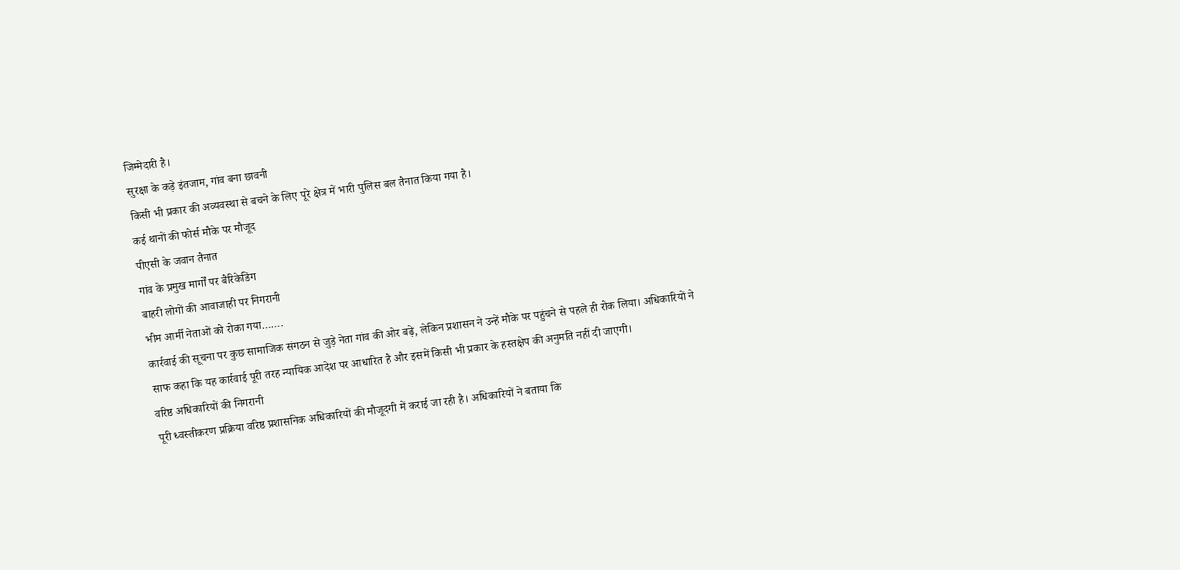जिम्मेदारी है।
सुरक्षा के कड़े इंतजाम, गांव बना छावनी
किसी भी प्रकार की अव्यवस्था से बचने के लिए पूरे क्षेत्र में भारी पुलिस बल तैनात किया गया है।
कई थानों की फोर्स मौके पर मौजूद
पीएसी के जवान तैनात
गांव के प्रमुख मार्गों पर बैरिकेडिंग
बाहरी लोगों की आवाजाही पर निगरानी
भीम आर्मी नेताओं को रोका गया…….
कार्रवाई की सूचना पर कुछ सामाजिक संगठन से जुड़े नेता गांव की ओर बढ़े, लेकिन प्रशासन ने उन्हें मौके पर पहुंचने से पहले ही रोक लिया। अधिकारियों ने साफ कहा कि यह कार्रवाई पूरी तरह न्यायिक आदेश पर आधारित है और इसमें किसी भी प्रकार के हस्तक्षेप की अनुमति नहीं दी जाएगी।
वरिष्ठ अधिकारियों की निगरानी
पूरी ध्वस्तीकरण प्रक्रिया वरिष्ठ प्रशासनिक अधिकारियों की मौजूदगी में कराई जा रही है। अधिकारियों ने बताया कि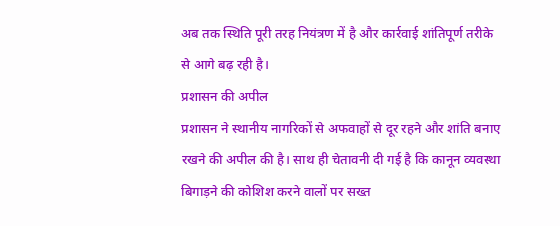अब तक स्थिति पूरी तरह नियंत्रण में है और कार्रवाई शांतिपूर्ण तरीके से आगे बढ़ रही है।
प्रशासन की अपील
प्रशासन ने स्थानीय नागरिकों से अफवाहों से दूर रहने और शांति बनाए रखने की अपील की है। साथ ही चेतावनी दी गई है कि कानून व्यवस्था बिगाड़ने की कोशिश करने वालों पर सख्त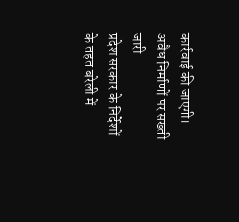कार्रवाई की जाएगी।
अवैध निर्माणों पर सख्ती जारी
प्रदेश सरकार के निर्देशों के तहत बरेली में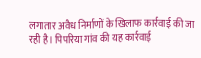लगातार अवैध निर्माणों के खिलाफ कार्रवाई की जा रही है। पिपरिया गांव की यह कार्रवाई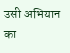उसी अभियान का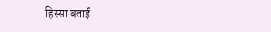हिस्सा बताई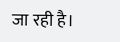जा रही है।